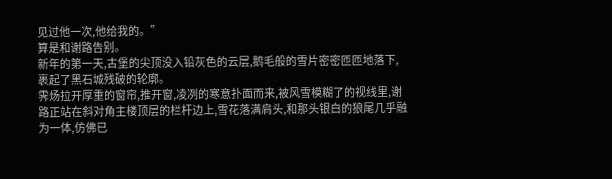见过他一次,他给我的。”
算是和谢路告别。
新年的第一天,古堡的尖顶没入铅灰色的云层,鹅毛般的雪片密密匝匝地落下,裹起了黑石城残破的轮廓。
霁炀拉开厚重的窗帘,推开窗,凌冽的寒意扑面而来,被风雪模糊了的视线里,谢路正站在斜对角主楼顶层的栏杆边上,雪花落满肩头,和那头银白的狼尾几乎融为一体,仿佛已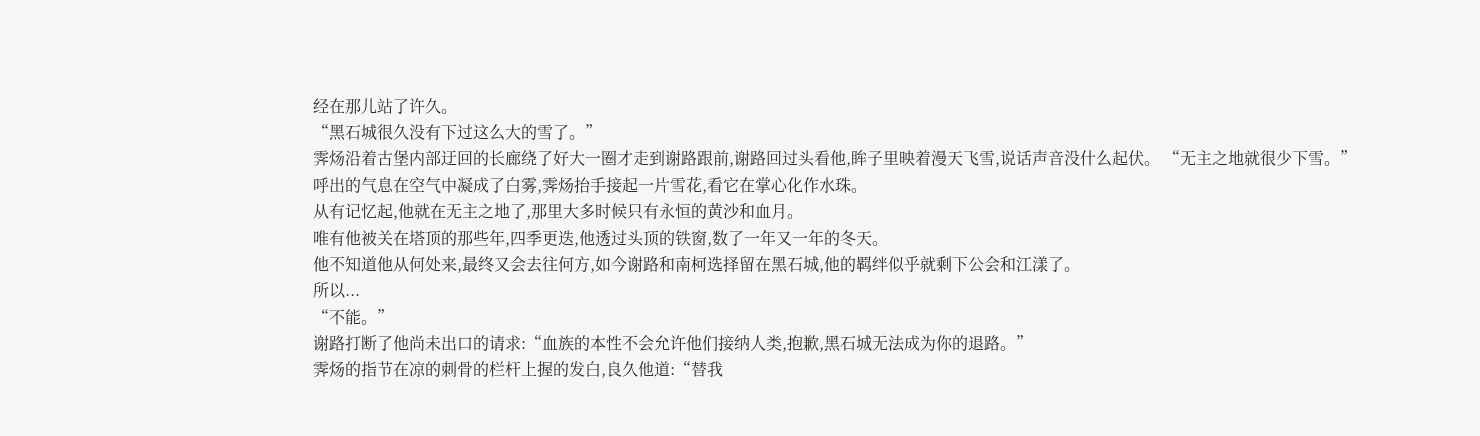经在那儿站了许久。
“黑石城很久没有下过这么大的雪了。”
霁炀沿着古堡内部迂回的长廊绕了好大一圈才走到谢路跟前,谢路回过头看他,眸子里映着漫天飞雪,说话声音没什么起伏。 “无主之地就很少下雪。”
呼出的气息在空气中凝成了白雾,霁炀抬手接起一片雪花,看它在掌心化作水珠。
从有记忆起,他就在无主之地了,那里大多时候只有永恒的黄沙和血月。
唯有他被关在塔顶的那些年,四季更迭,他透过头顶的铁窗,数了一年又一年的冬天。
他不知道他从何处来,最终又会去往何方,如今谢路和南柯选择留在黑石城,他的羁绊似乎就剩下公会和江漾了。
所以...
“不能。”
谢路打断了他尚未出口的请求:“血族的本性不会允许他们接纳人类,抱歉,黑石城无法成为你的退路。”
霁炀的指节在凉的刺骨的栏杆上握的发白,良久他道:“替我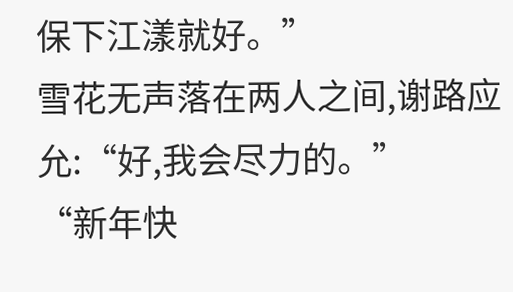保下江漾就好。”
雪花无声落在两人之间,谢路应允:“好,我会尽力的。”
“新年快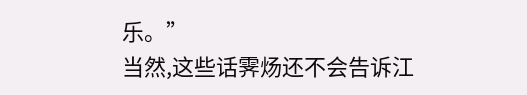乐。”
当然,这些话霁炀还不会告诉江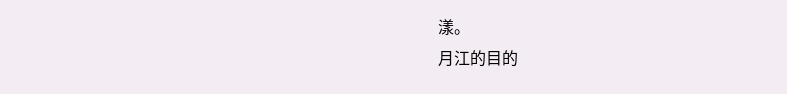漾。
月江的目的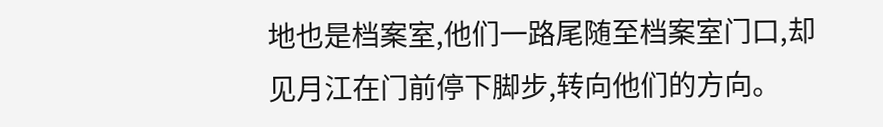地也是档案室,他们一路尾随至档案室门口,却见月江在门前停下脚步,转向他们的方向。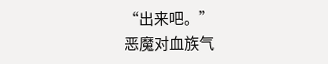“出来吧。”
恶魔对血族气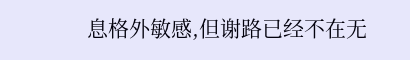息格外敏感,但谢路已经不在无